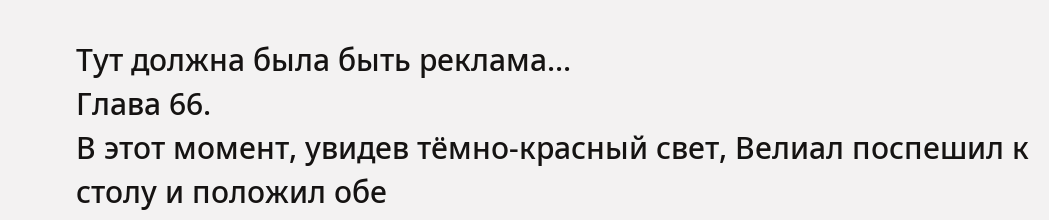Тут должна была быть реклама...
Глава 66.
В этот момент, увидев тёмно-красный свет, Велиал поспешил к столу и положил обе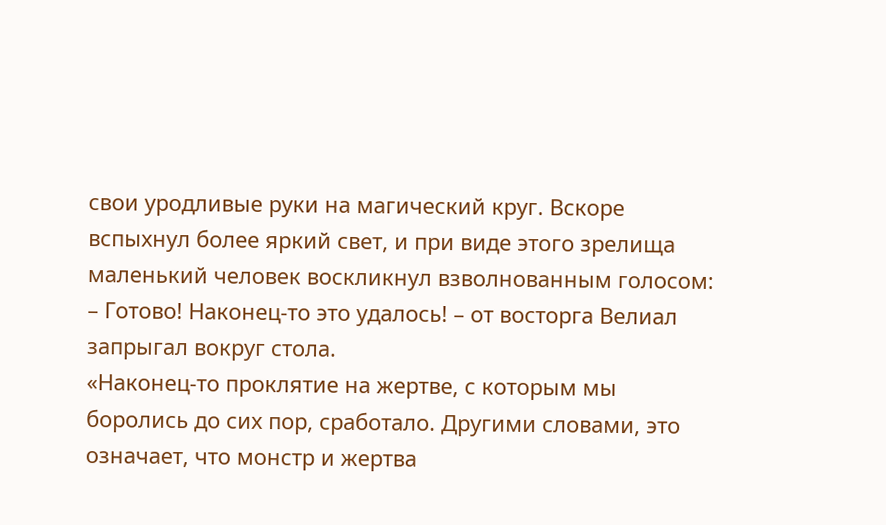свои уродливые руки на магический круг. Вскоре вспыхнул более яркий свет, и при виде этого зрелища маленький человек воскликнул взволнованным голосом:
– Готово! Наконец-то это удалось! – от восторга Велиал запрыгал вокруг стола.
«Наконец-то проклятие на жертве, с которым мы боролись до сих пор, сработало. Другими словами, это означает, что монстр и жертва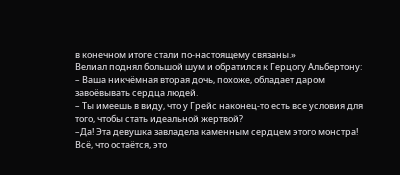в конечном итоге стали по-настоящему связаны.»
Велиал поднял большой шум и обратился к Герцогу Альбертону:
– Ваша никчёмная вторая дочь, похоже, обладает даром завоёвывать сердца людей.
– Ты имеешь в виду, что у Грейс наконец-то есть все условия для того, чтобы стать идеальной жертвой?
–Да! Эта девушка завладела каменным сердцем этого монстра! Всё, что остаётся, это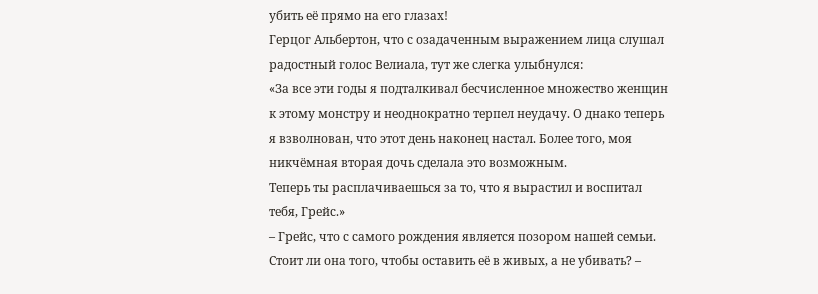убить её прямо на его глазах!
Герцог Альбертон, что с озадаченным выражением лица слушал радостный голос Велиала, тут же слегка улыбнулся:
«За все эти годы я подталкивал бесчисленное множество женщин к этому монстру и неоднократно терпел неудачу. О днако теперь я взволнован, что этот день наконец настал. Более того, моя никчёмная вторая дочь сделала это возможным.
Теперь ты расплачиваешься за то, что я вырастил и воспитал тебя, Грейс.»
– Грейс, что с самого рождения является позором нашей семьи. Стоит ли она того, чтобы оставить её в живых, а не убивать? –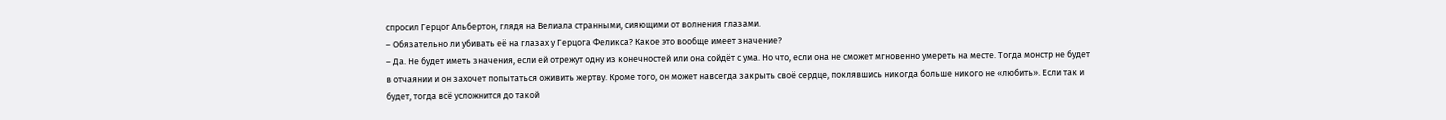спросил Герцог Альбертон, глядя на Велиала странными, сияющими от волнения глазами.
– Обязательно ли убивать её на глазах у Герцога Феликса? Какое это вообще имеет значение?
– Да. Не будет иметь значения, если ей отрежут одну из конечностей или она сойдёт с ума. Но что, если она не сможет мгновенно умереть на месте. Тогда монстр не будет в отчаянии и он захочет попытаться оживить жертву. Кроме того, он может навсегда закрыть своё сердце, поклявшись никогда больше никого не «любить». Если так и будет, тогда всё усложнится до такой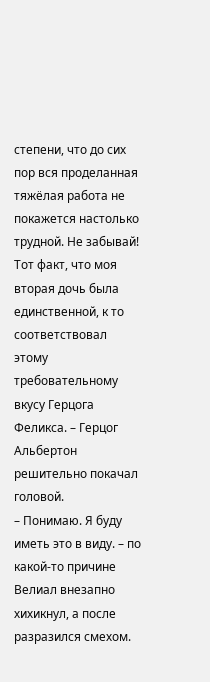степени, что до сих пор вся проделанная тяжёлая работа не покажется настолько трудной. Не забывай! Тот факт, что моя вторая дочь была единственной, к то соответствовал этому требовательному вкусу Герцога Феликса. – Герцог Альбертон решительно покачал головой.
– Понимаю. Я буду иметь это в виду. – по какой-то причине Велиал внезапно хихикнул, а после разразился смехом.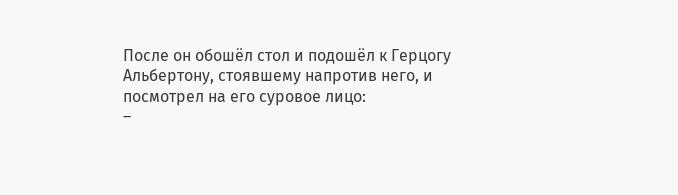После он обошёл стол и подошёл к Герцогу Альбертону, стоявшему напротив него, и посмотрел на его суровое лицо:
–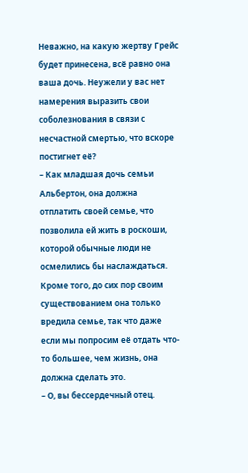Неважно, на какую жертву Грейс будет принесена, всё равно она ваша дочь. Неужели у вас нет намерения выразить свои соболезнования в связи с несчастной смертью, что вскоре постигнет её?
– Как младшая дочь семьи Альбертон, она должна отплатить своей семье, что позволила ей жить в роскоши, которой обычные люди не осмелились бы наслаждаться. Кроме того, до сих пор своим существованием она только вредила семье, так что даже если мы попросим её отдать что-то большее, чем жизнь, она должна сделать это.
– О, вы бессердечный отец.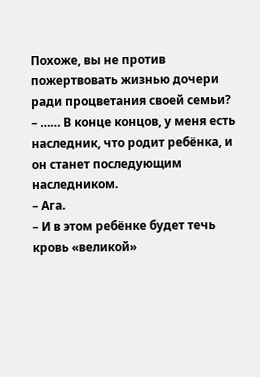Похоже, вы не против пожертвовать жизнью дочери ради процветания своей семьи?
– …… В конце концов, у меня есть наследник, что родит ребёнка, и он станет последующим наследником.
– Ага.
– И в этом ребёнке будет течь кровь «великой»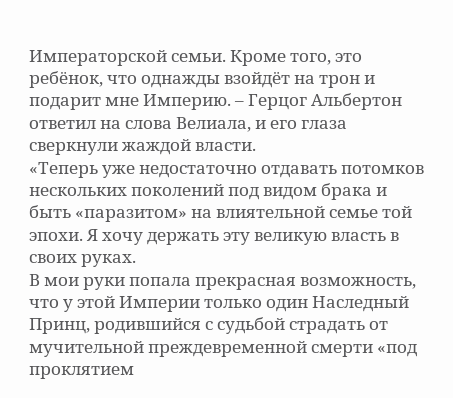Императорской семьи. Кроме того, это ребёнок, что однажды взойдёт на трон и подарит мне Империю. – Герцог Альбертон ответил на слова Велиала, и его глаза сверкнули жаждой власти.
«Теперь уже недостаточно отдавать потомков нескольких поколений под видом брака и быть «паразитом» на влиятельной семье той эпохи. Я хочу держать эту великую власть в своих руках.
В мои руки попала прекрасная возможность, что у этой Империи только один Наследный Принц, родившийся с судьбой страдать от мучительной преждевременной смерти «под проклятием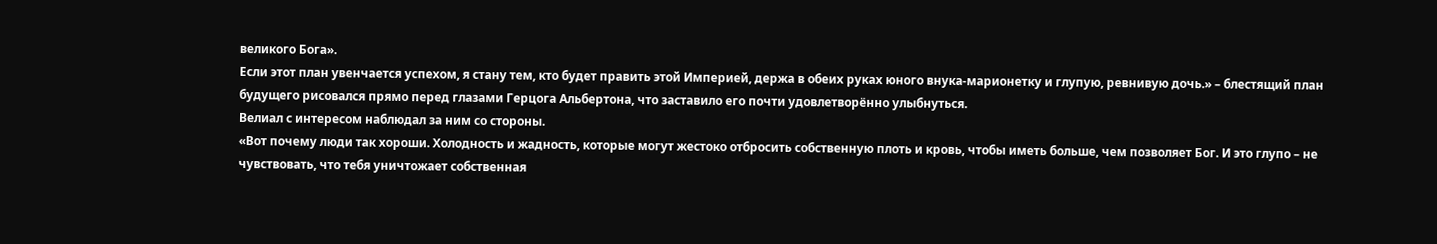великого Бога».
Если этот план увенчается успехом, я стану тем, кто будет править этой Империей, держа в обеих руках юного внука-марионетку и глупую, ревнивую дочь.» – блестящий план будущего рисовался прямо перед глазами Герцога Альбертона, что заставило его почти удовлетворённо улыбнуться.
Велиал с интересом наблюдал за ним со стороны.
«Вот почему люди так хороши. Холодность и жадность, которые могут жестоко отбросить собственную плоть и кровь, чтобы иметь больше, чем позволяет Бог. И это глупо – не чувствовать, что тебя уничтожает собственная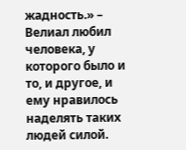жадность.» – Велиал любил человека, у которого было и то, и другое, и ему нравилось наделять таких людей силой.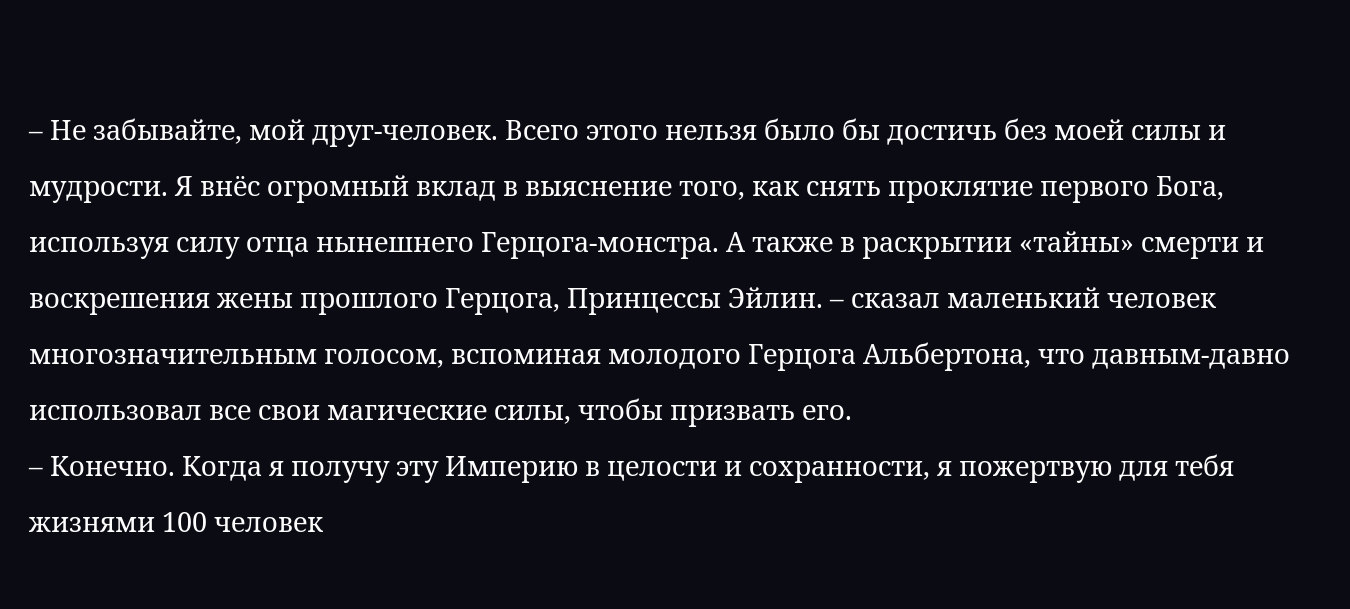– Не забывайте, мой друг-человек. Всего этого нельзя было бы достичь без моей силы и мудрости. Я внёс огромный вклад в выяснение того, как снять проклятие первого Бога, используя силу отца нынешнего Герцога-монстра. А также в раскрытии «тайны» смерти и воскрешения жены прошлого Герцога, Принцессы Эйлин. – сказал маленький человек многозначительным голосом, вспоминая молодого Герцога Альбертона, что давным-давно использовал все свои магические силы, чтобы призвать его.
– Конечно. Когда я получу эту Империю в целости и сохранности, я пожертвую для тебя жизнями 100 человек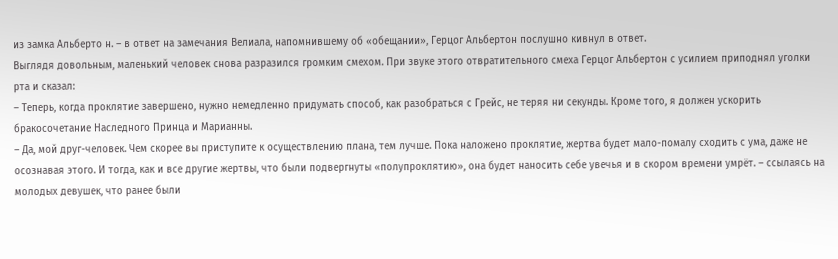из замка Альберто н. – в ответ на замечания Велиала, напомнившему об «обещании», Герцог Альбертон послушно кивнул в ответ.
Выглядя довольным, маленький человек снова разразился громким смехом. При звуке этого отвратительного смеха Герцог Альбертон с усилием приподнял уголки рта и сказал:
– Теперь, когда проклятие завершено, нужно немедленно придумать способ, как разобраться с Грейс, не теряя ни секунды. Кроме того, я должен ускорить бракосочетание Наследного Принца и Марианны.
– Да, мой друг-человек. Чем скорее вы приступите к осуществлению плана, тем лучше. Пока наложено проклятие, жертва будет мало-помалу сходить с ума, даже не осознавая этого. И тогда, как и все другие жертвы, что были подвергнуты «полупроклятию», она будет наносить себе увечья и в скором времени умрёт. – ссылаясь на молодых девушек, что ранее были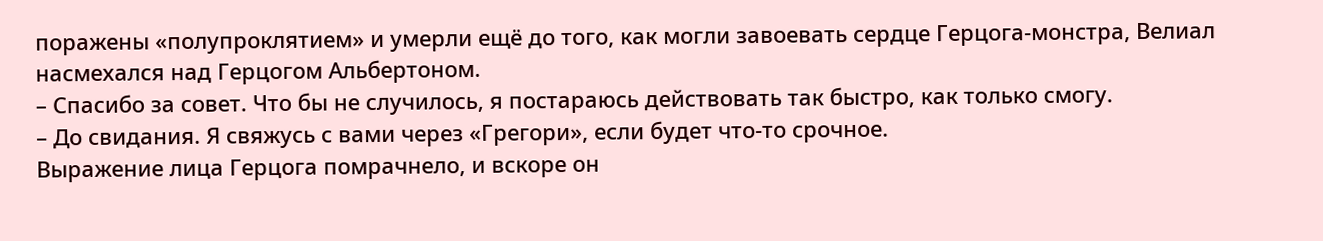поражены «полупроклятием» и умерли ещё до того, как могли завоевать сердце Герцога-монстра, Велиал насмехался над Герцогом Альбертоном.
– Спасибо за совет. Что бы не случилось, я постараюсь действовать так быстро, как только смогу.
– До свидания. Я свяжусь с вами через «Грегори», если будет что-то срочное.
Выражение лица Герцога помрачнело, и вскоре он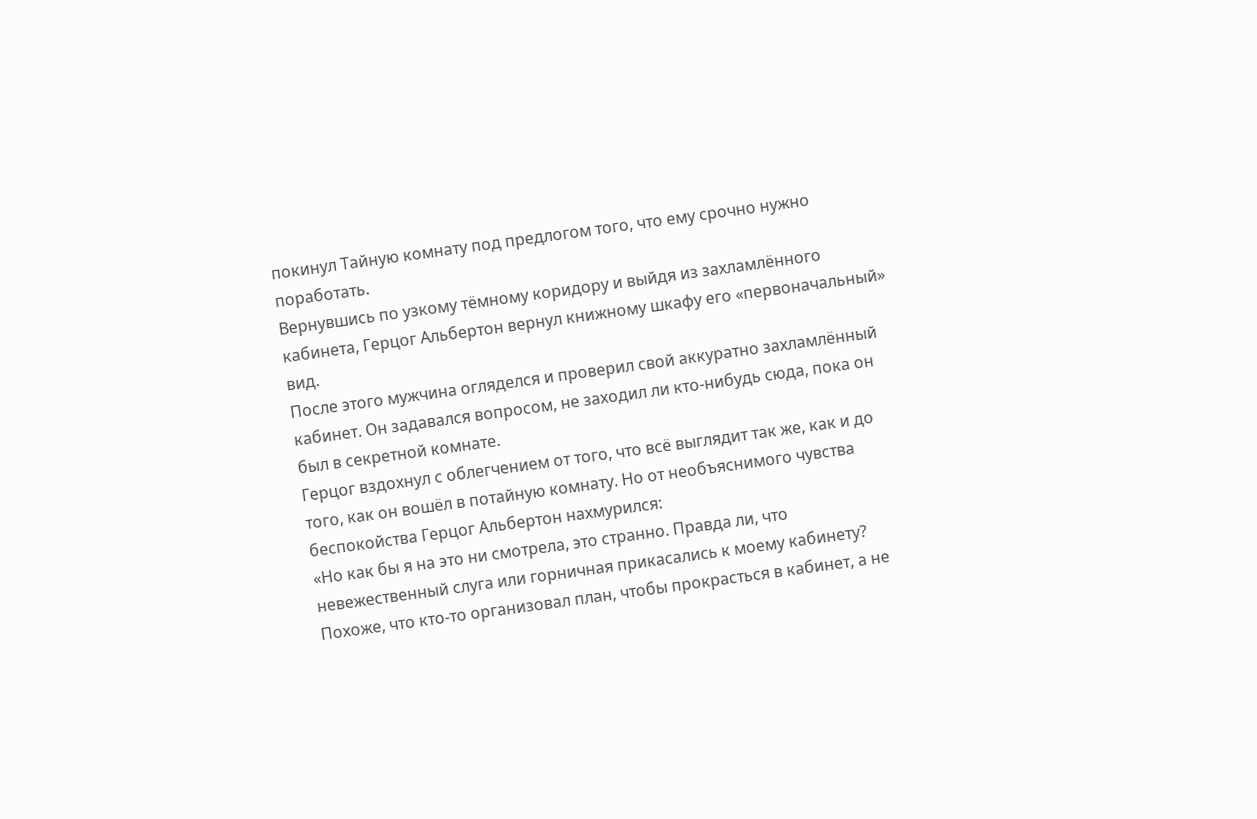покинул Тайную комнату под предлогом того, что ему срочно нужно поработать.
Вернувшись по узкому тёмному коридору и выйдя из захламлённого кабинета, Герцог Альбертон вернул книжному шкафу его «первоначальный» вид.
После этого мужчина огляделся и проверил свой аккуратно захламлённый кабинет. Он задавался вопросом, не заходил ли кто-нибудь сюда, пока он был в секретной комнате.
Герцог вздохнул с облегчением от того, что всё выглядит так же, как и до того, как он вошёл в потайную комнату. Но от необъяснимого чувства беспокойства Герцог Альбертон нахмурился:
«Но как бы я на это ни смотрела, это странно. Правда ли, что невежественный слуга или горничная прикасались к моему кабинету? Похоже, что кто-то организовал план, чтобы прокрасться в кабинет, а не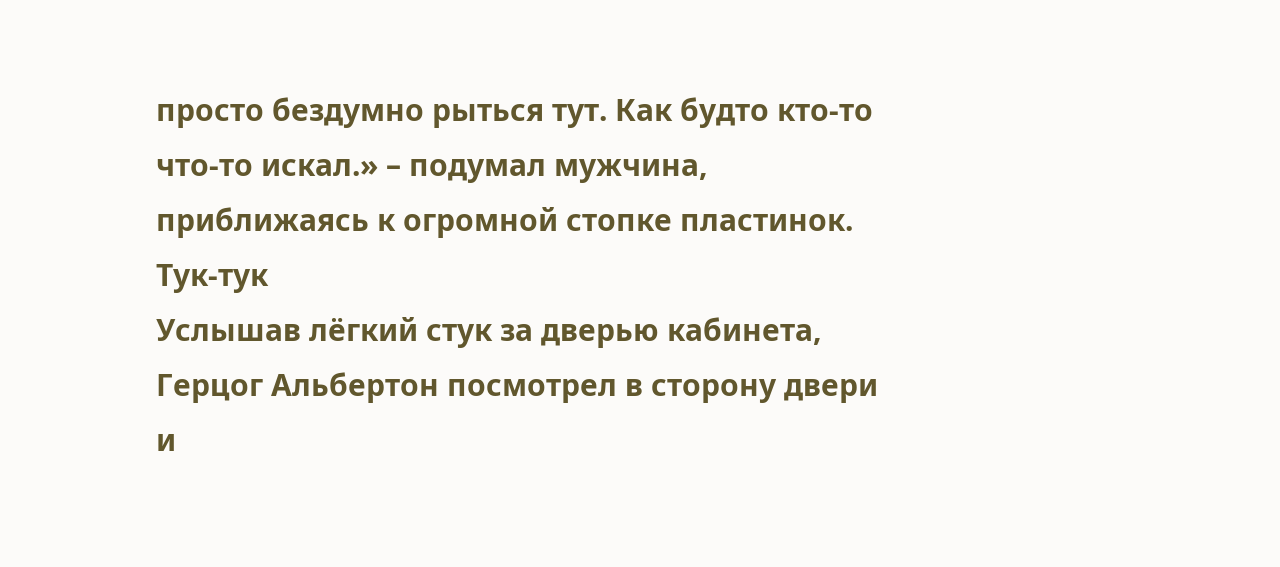просто бездумно рыться тут. Как будто кто-то что-то искал.» – подумал мужчина, приближаясь к огромной стопке пластинок.
Тук-тук
Услышав лёгкий стук за дверью кабинета, Герцог Альбертон посмотрел в сторону двери и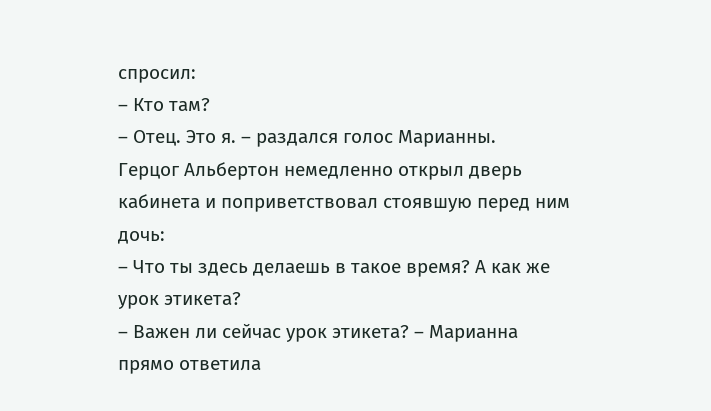спросил:
– Кто там?
– Отец. Это я. – раздался голос Марианны.
Герцог Альбертон немедленно открыл дверь кабинета и поприветствовал стоявшую перед ним дочь:
– Что ты здесь делаешь в такое время? А как же урок этикета?
– Важен ли сейчас урок этикета? – Марианна прямо ответила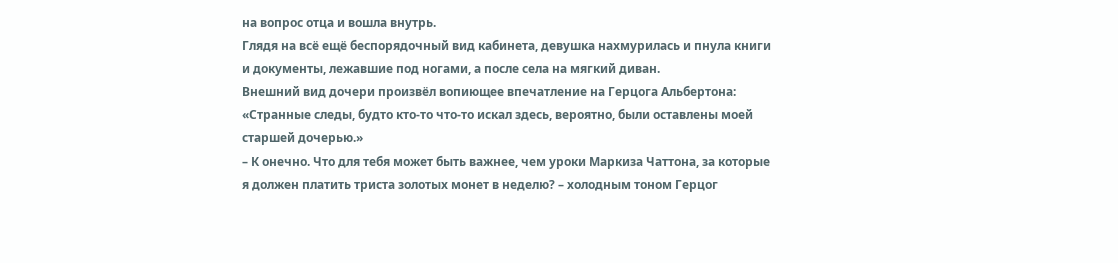на вопрос отца и вошла внутрь.
Глядя на всё ещё беспорядочный вид кабинета, девушка нахмурилась и пнула книги и документы, лежавшие под ногами, а после села на мягкий диван.
Внешний вид дочери произвёл вопиющее впечатление на Герцога Альбертона:
«Странные следы, будто кто-то что-то искал здесь, вероятно, были оставлены моей старшей дочерью.»
– К онечно. Что для тебя может быть важнее, чем уроки Маркиза Чаттона, за которые я должен платить триста золотых монет в неделю? – холодным тоном Герцог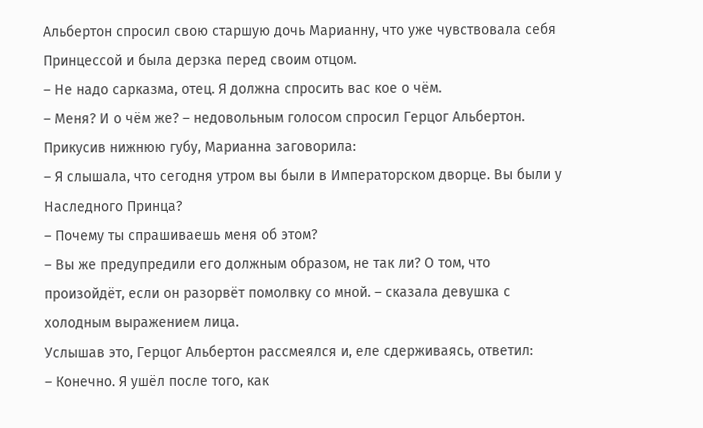Альбертон спросил свою старшую дочь Марианну, что уже чувствовала себя Принцессой и была дерзка перед своим отцом.
– Не надо сарказма, отец. Я должна спросить вас кое о чём.
– Меня? И о чём же? – недовольным голосом спросил Герцог Альбертон.
Прикусив нижнюю губу, Марианна заговорила:
– Я слышала, что сегодня утром вы были в Императорском дворце. Вы были у Наследного Принца?
– Почему ты спрашиваешь меня об этом?
– Вы же предупредили его должным образом, не так ли? О том, что произойдёт, если он разорвёт помолвку со мной. – сказала девушка с холодным выражением лица.
Услышав это, Герцог Альбертон рассмеялся и, еле сдерживаясь, ответил:
– Конечно. Я ушёл после того, как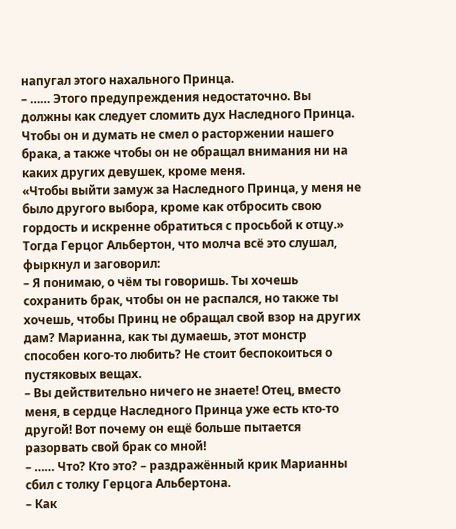напугал этого нахального Принца.
– …… Этого предупреждения недостаточно. Вы должны как следует сломить дух Наследного Принца. Чтобы он и думать не смел о расторжении нашего брака, а также чтобы он не обращал внимания ни на каких других девушек, кроме меня.
«Чтобы выйти замуж за Наследного Принца, у меня не было другого выбора, кроме как отбросить свою гордость и искренне обратиться с просьбой к отцу.»
Тогда Герцог Альбертон, что молча всё это слушал, фыркнул и заговорил:
– Я понимаю, о чём ты говоришь. Ты хочешь сохранить брак, чтобы он не распался, но также ты хочешь, чтобы Принц не обращал свой взор на других дам? Марианна, как ты думаешь, этот монстр способен кого-то любить? Не стоит беспокоиться о пустяковых вещах.
– Вы действительно ничего не знаете! Отец, вместо меня, в сердце Наследного Принца уже есть кто-то другой! Вот почему он ещё больше пытается разорвать свой брак со мной!
– …… Что? Кто это? – раздражённый крик Марианны сбил с толку Герцога Альбертона.
– Как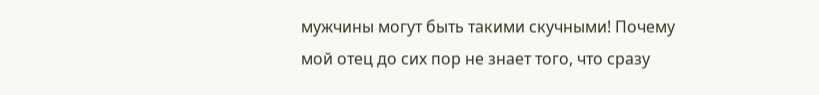мужчины могут быть такими скучными! Почему мой отец до сих пор не знает того, что сразу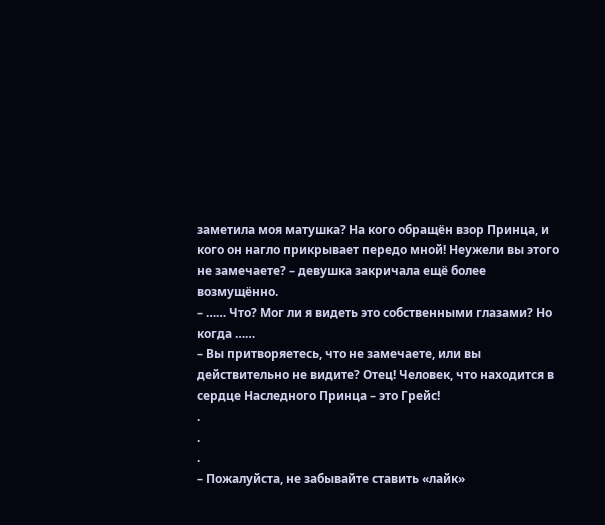заметила моя матушка? На кого обращён взор Принца, и кого он нагло прикрывает передо мной! Неужели вы этого не замечаете? – девушка закричала ещё более возмущённо.
– …… Что? Мог ли я видеть это собственными глазами? Но когда ……
– Вы притворяетесь, что не замечаете, или вы действительно не видите? Отец! Человек, что находится в сердце Наследного Принца – это Грейс!
.
.
.
– Пожалуйста, не забывайте ставить «лайк»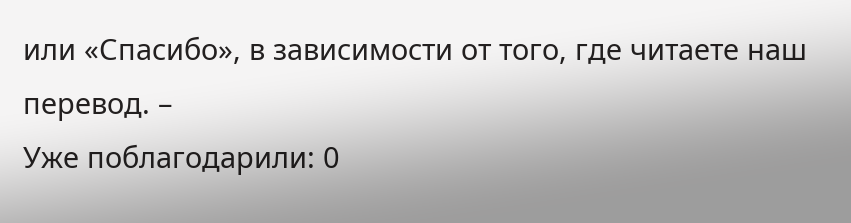или «Спасибо», в зависимости от того, где читаете наш перевод. –
Уже поблагодарили: 0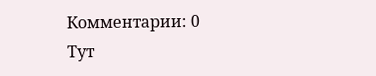Комментарии: 0
Тут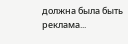должна была быть реклама...